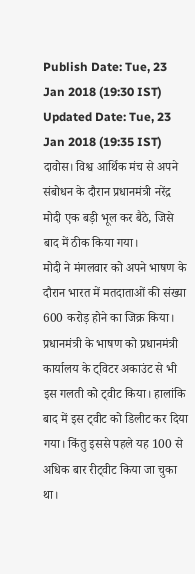Publish Date: Tue, 23 Jan 2018 (19:30 IST)
Updated Date: Tue, 23 Jan 2018 (19:35 IST)
दावोस। विश्व आर्थिक मंच से अपने संबोधन के दौरान प्रधानमंत्री नरेंद्र मोदी एक बड़ी भूल कर बैठे, जिसे बाद में ठीक किया गया।
मोदी ने मंगलवार को अपने भाषण के दौरान भारत में मतदाताओं की संख्या 600 करोड़ होने का जिक्र किया। प्रधानमंत्री के भाषण को प्रधानमंत्री कार्यालय के ट्विटर अकाउंट से भी इस गलती को ट्वीट किया। हालांकि बाद में इस ट्वीट को डिलीट कर दिया गया। किंतु इससे पहले यह 100 से अधिक बार रीट्वीट किया जा चुका था।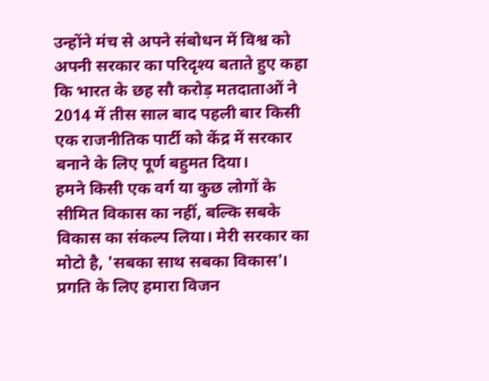उन्होंने मंच से अपने संबोधन में विश्व को अपनी सरकार का परिदृश्य बताते हुए कहा कि भारत के छह सौ करोड़ मतदाताओं ने 2014 में तीस साल बाद पहली बार किसी एक राजनीतिक पार्टी को केंद्र में सरकार बनाने के लिए पूर्ण बहुमत दिया।
हमने किसी एक वर्ग या कुछ लोगों के सीमित विकास का नहीं, बल्कि सबके विकास का संकल्प लिया। मेरी सरकार का मोटो है, 'सबका साथ सबका विकास'। प्रगति के लिए हमारा विजन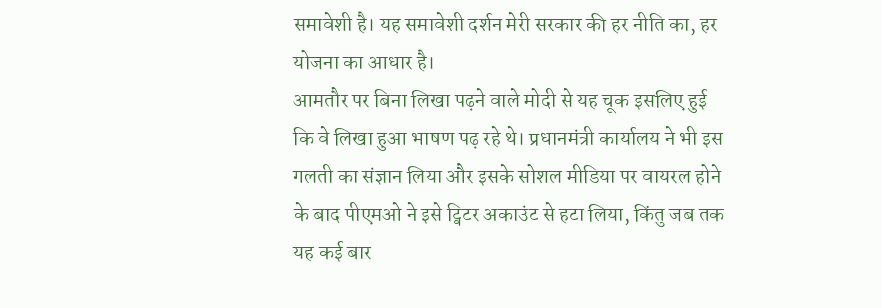समावेशी है। यह समावेशी दर्शन मेरी सरकार की हर नीति का, हर योजना का आधार है।
आमतौर पर बिना लिखा पढ़ने वाले मोदी से यह चूक इसलिए हुई कि वे लिखा हुआ भाषण पढ़ रहे थे। प्रधानमंत्री कार्यालय ने भी इस गलती का संज्ञान लिया और इसके सोशल मीडिया पर वायरल होने के बाद पीएमओ ने इसे ट्विटर अकाउंट से हटा लिया, किंतु जब तक यह कई बार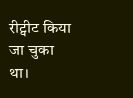रीट्वीट किया जा चुका था।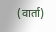(वार्ता)